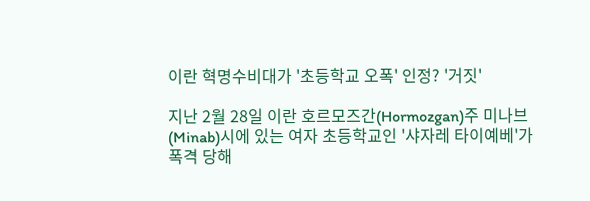이란 혁명수비대가 '초등학교 오폭' 인정? '거짓'

지난 2월 28일 이란 호르모즈간(Hormozgan)주 미나브(Minab)시에 있는 여자 초등학교인 '샤자레 타이예베'가 폭격 당해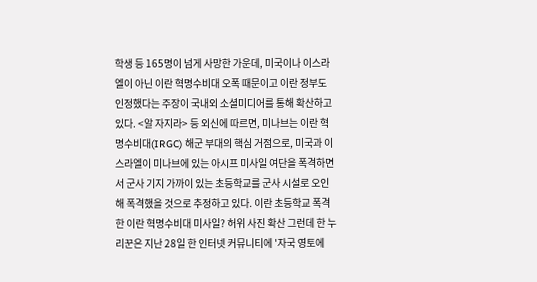학생 등 165명이 넘게 사망한 가운데, 미국이나 이스라엘이 아닌 이란 혁명수비대 오폭 때문이고 이란 정부도 인정했다는 주장이 국내외 소셜미디어를 통해 확산하고 있다. <알 자지라> 등 외신에 따르면, 미나브는 이란 혁명수비대(IRGC) 해군 부대의 핵심 거점으로, 미국과 이스라엘이 미나브에 있는 아시프 미사일 여단을 폭격하면서 군사 기지 가까이 있는 초등학교를 군사 시설로 오인해 폭격했을 것으로 추정하고 있다. 이란 초등학교 폭격한 이란 혁명수비대 미사일? 허위 사진 확산 그런데 한 누리꾼은 지난 28일 한 인터넷 커뮤니티에 '자국 영토에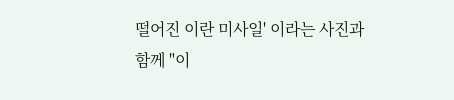떨어진 이란 미사일' 이라는 사진과 함께 "이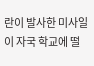란이 발사한 미사일이 자국 학교에 떨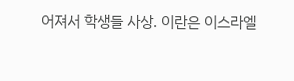어져서 학생들 사상. 이란은 이스라엘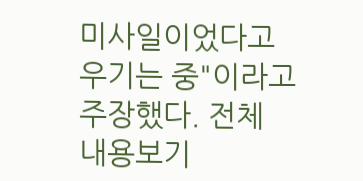미사일이었다고 우기는 중"이라고 주장했다. 전체 내용보기